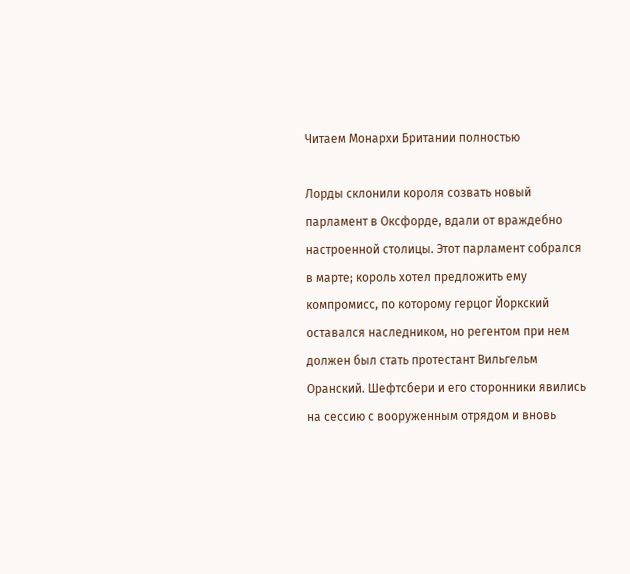Читаем Монархи Британии полностью

Лорды склонили короля созвать новый парламент в Оксфорде, вдали от враждебно настроенной столицы. Этот парламент собрался в марте; король хотел предложить ему компромисс, по которому герцог Йоркский оставался наследником, но регентом при нем должен был стать протестант Вильгельм Оранский. Шефтсбери и его сторонники явились на сессию с вооруженным отрядом и вновь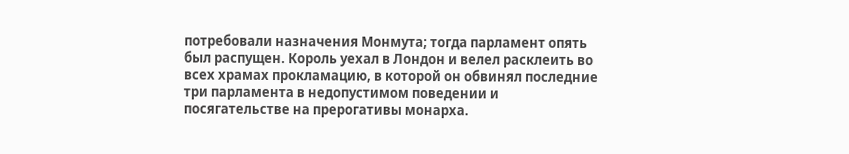потребовали назначения Монмута; тогда парламент опять был распущен. Король уехал в Лондон и велел расклеить во всех храмах прокламацию, в которой он обвинял последние три парламента в недопустимом поведении и посягательстве на прерогативы монарха.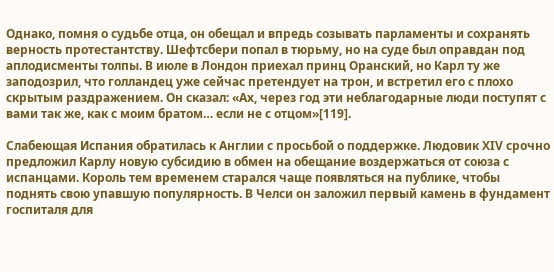Однако, помня о судьбе отца, он обещал и впредь созывать парламенты и сохранять верность протестантству. Шефтсбери попал в тюрьму, но на суде был оправдан под аплодисменты толпы. В июле в Лондон приехал принц Оранский, но Карл ту же заподозрил, что голландец уже сейчас претендует на трон, и встретил его с плохо скрытым раздражением. Он сказал: «Ах, через год эти неблагодарные люди поступят с вами так же, как с моим братом… если не с отцом»[119].

Слабеющая Испания обратилась к Англии с просьбой о поддержке. Людовик ХIV срочно предложил Карлу новую субсидию в обмен на обещание воздержаться от союза с испанцами. Король тем временем старался чаще появляться на публике, чтобы поднять свою упавшую популярность. В Челси он заложил первый камень в фундамент госпиталя для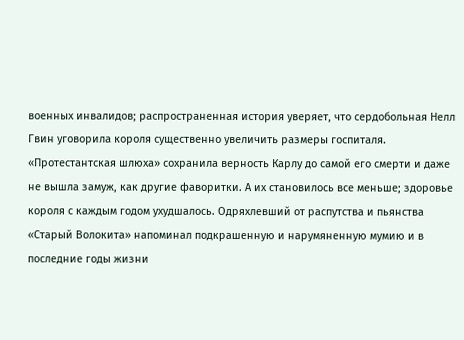военных инвалидов; распространенная история уверяет, что сердобольная Нелл Гвин уговорила короля существенно увеличить размеры госпиталя. «Протестантская шлюха» сохранила верность Карлу до самой его смерти и даже не вышла замуж, как другие фаворитки. А их становилось все меньше; здоровье короля с каждым годом ухудшалось. Одряхлевший от распутства и пьянства «Старый Волокита» напоминал подкрашенную и нарумяненную мумию и в последние годы жизни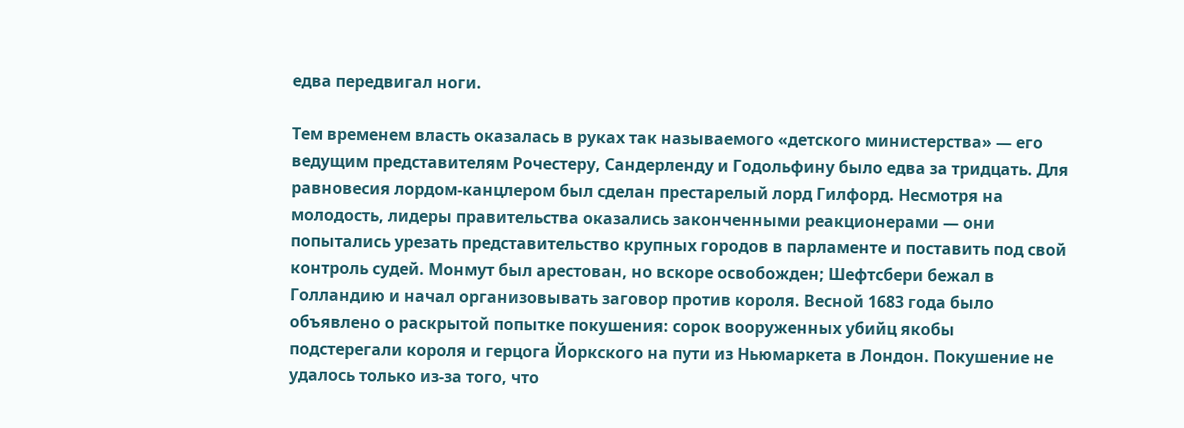едва передвигал ноги.

Тем временем власть оказалась в руках так называемого «детского министерства» — его ведущим представителям Рочестеру, Сандерленду и Годольфину было едва за тридцать. Для равновесия лордом-канцлером был сделан престарелый лорд Гилфорд. Несмотря на молодость, лидеры правительства оказались законченными реакционерами — они попытались урезать представительство крупных городов в парламенте и поставить под свой контроль судей. Монмут был арестован, но вскоре освобожден; Шефтсбери бежал в Голландию и начал организовывать заговор против короля. Весной 1683 года было объявлено о раскрытой попытке покушения: сорок вооруженных убийц якобы подстерегали короля и герцога Йоркского на пути из Ньюмаркета в Лондон. Покушение не удалось только из-за того, что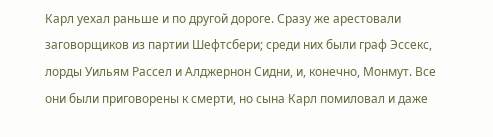Карл уехал раньше и по другой дороге. Сразу же арестовали заговорщиков из партии Шефтсбери; среди них были граф Эссекс, лорды Уильям Рассел и Алджернон Сидни, и, конечно, Монмут. Все они были приговорены к смерти, но сына Карл помиловал и даже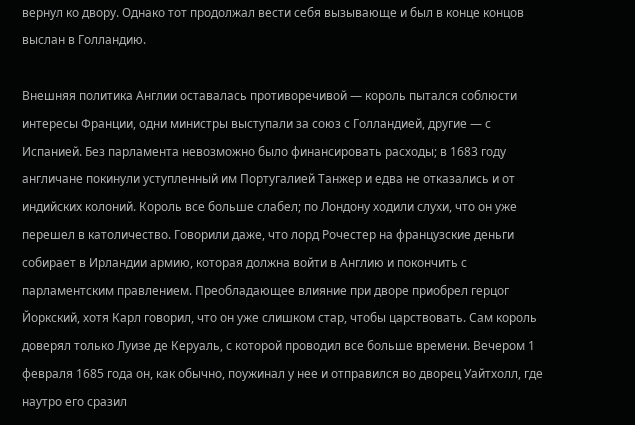вернул ко двору. Однако тот продолжал вести себя вызывающе и был в конце концов выслан в Голландию.

Внешняя политика Англии оставалась противоречивой — король пытался соблюсти интересы Франции, одни министры выступали за союз с Голландией, другие — с Испанией. Без парламента невозможно было финансировать расходы; в 1683 году англичане покинули уступленный им Португалией Танжер и едва не отказались и от индийских колоний. Король все больше слабел; по Лондону ходили слухи, что он уже перешел в католичество. Говорили даже, что лорд Рочестер на французские деньги собирает в Ирландии армию, которая должна войти в Англию и покончить с парламентским правлением. Преобладающее влияние при дворе приобрел герцог Йоркский, хотя Карл говорил, что он уже слишком стар, чтобы царствовать. Сам король доверял только Луизе де Керуаль, с которой проводил все больше времени. Вечером 1 февраля 1685 года он, как обычно, поужинал у нее и отправился во дворец Уайтхолл, где наутро его сразил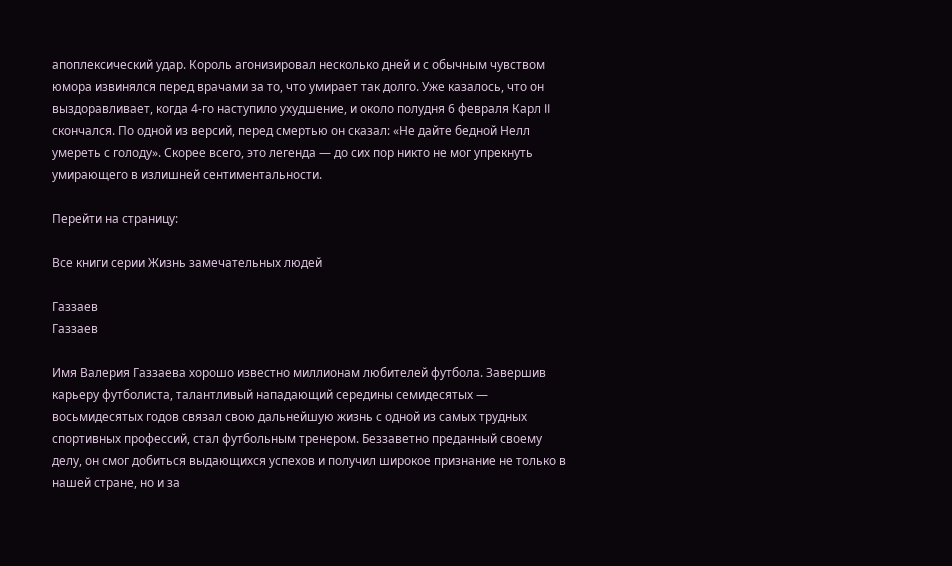апоплексический удар. Король агонизировал несколько дней и с обычным чувством юмора извинялся перед врачами за то, что умирает так долго. Уже казалось, что он выздоравливает, когда 4-го наступило ухудшение, и около полудня 6 февраля Карл II скончался. По одной из версий, перед смертью он сказал: «Не дайте бедной Нелл умереть с голоду». Скорее всего, это легенда — до сих пор никто не мог упрекнуть умирающего в излишней сентиментальности.

Перейти на страницу:

Все книги серии Жизнь замечательных людей

Газзаев
Газзаев

Имя Валерия Газзаева хорошо известно миллионам любителей футбола. Завершив карьеру футболиста, талантливый нападающий середины семидесятых — восьмидесятых годов связал свою дальнейшую жизнь с одной из самых трудных спортивных профессий, стал футбольным тренером. Беззаветно преданный своему делу, он смог добиться выдающихся успехов и получил широкое признание не только в нашей стране, но и за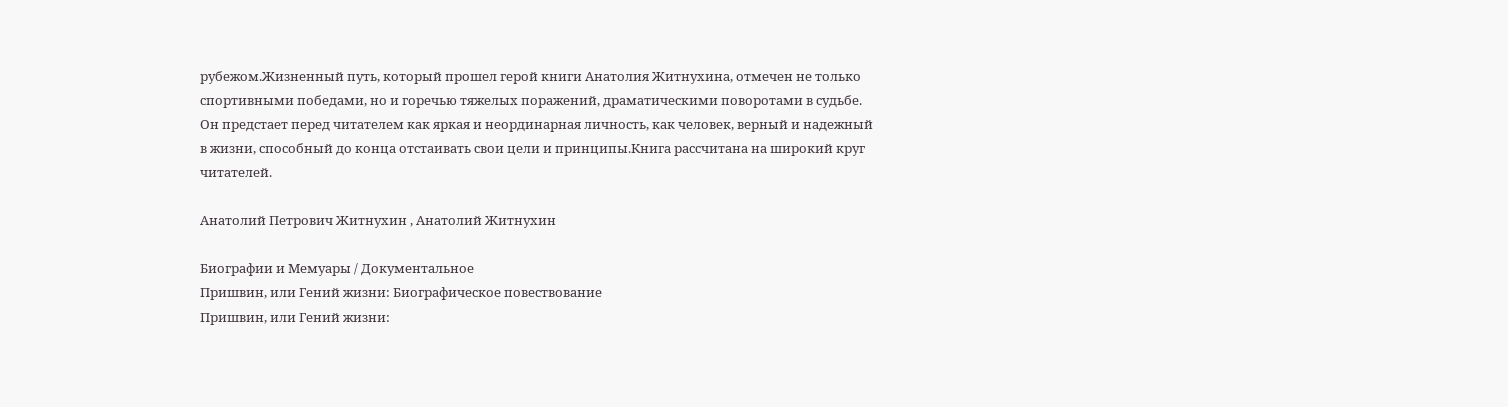рубежом.Жизненный путь, который прошел герой книги Анатолия Житнухина, отмечен не только спортивными победами, но и горечью тяжелых поражений, драматическими поворотами в судьбе. Он предстает перед читателем как яркая и неординарная личность, как человек, верный и надежный в жизни, способный до конца отстаивать свои цели и принципы.Книга рассчитана на широкий круг читателей.

Анатолий Петрович Житнухин , Анатолий Житнухин

Биографии и Мемуары / Документальное
Пришвин, или Гений жизни: Биографическое повествование
Пришвин, или Гений жизни: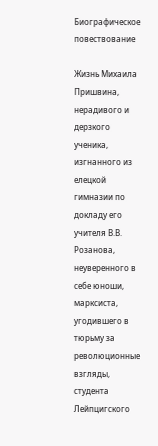Биографическое повествование

Жизнь Михаила Пришвина, нерадивого и дерзкого ученика, изгнанного из елецкой гимназии по докладу его учителя В.В. Розанова, неуверенного в себе юноши, марксиста, угодившего в тюрьму за революционные взгляды, студента Лейпцигского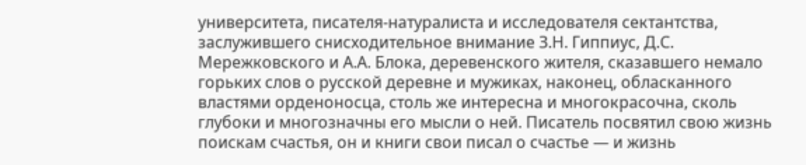университета, писателя-натуралиста и исследователя сектантства, заслужившего снисходительное внимание З.Н. Гиппиус, Д.С. Мережковского и А.А. Блока, деревенского жителя, сказавшего немало горьких слов о русской деревне и мужиках, наконец, обласканного властями орденоносца, столь же интересна и многокрасочна, сколь глубоки и многозначны его мысли о ней. Писатель посвятил свою жизнь поискам счастья, он и книги свои писал о счастье — и жизнь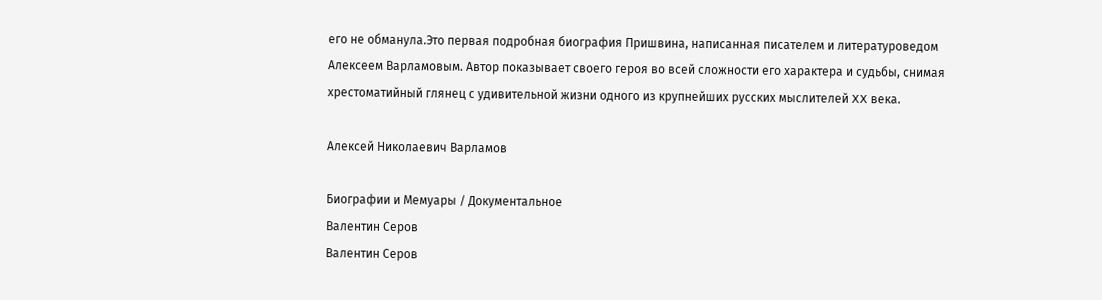его не обманула.Это первая подробная биография Пришвина, написанная писателем и литературоведом Алексеем Варламовым. Автор показывает своего героя во всей сложности его характера и судьбы, снимая хрестоматийный глянец с удивительной жизни одного из крупнейших русских мыслителей XX века.

Алексей Николаевич Варламов

Биографии и Мемуары / Документальное
Валентин Серов
Валентин Серов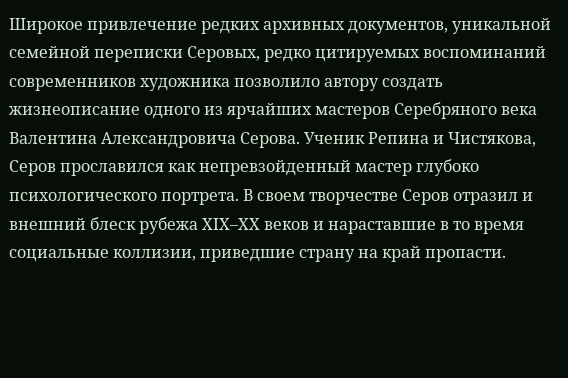Широкое привлечение редких архивных документов, уникальной семейной переписки Серовых, редко цитируемых воспоминаний современников художника позволило автору создать жизнеописание одного из ярчайших мастеров Серебряного века Валентина Александровича Серова. Ученик Репина и Чистякова, Серов прославился как непревзойденный мастер глубоко психологического портрета. В своем творчестве Серов отразил и внешний блеск рубежа XIX–XX веков и нараставшие в то время социальные коллизии, приведшие страну на край пропасти.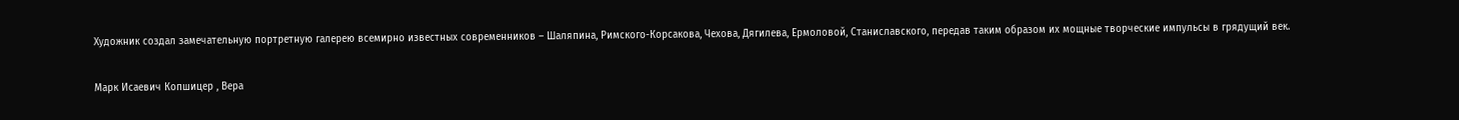Художник создал замечательную портретную галерею всемирно известных современников – Шаляпина, Римского-Корсакова, Чехова, Дягилева, Ермоловой, Станиславского, передав таким образом их мощные творческие импульсы в грядущий век.

Марк Исаевич Копшицер , Вера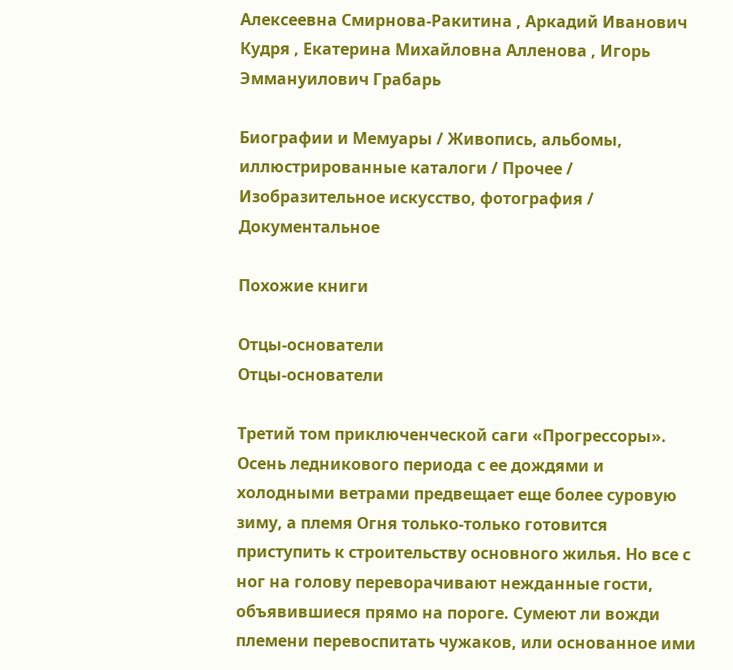Алексеевна Смирнова-Ракитина , Аркадий Иванович Кудря , Екатерина Михайловна Алленова , Игорь Эммануилович Грабарь

Биографии и Мемуары / Живопись, альбомы, иллюстрированные каталоги / Прочее / Изобразительное искусство, фотография / Документальное

Похожие книги

Отцы-основатели
Отцы-основатели

Третий том приключенческой саги «Прогрессоры». Осень ледникового периода с ее дождями и холодными ветрами предвещает еще более суровую зиму, а племя Огня только-только готовится приступить к строительству основного жилья. Но все с ног на голову переворачивают нежданные гости, объявившиеся прямо на пороге. Сумеют ли вожди племени перевоспитать чужаков, или основанное ими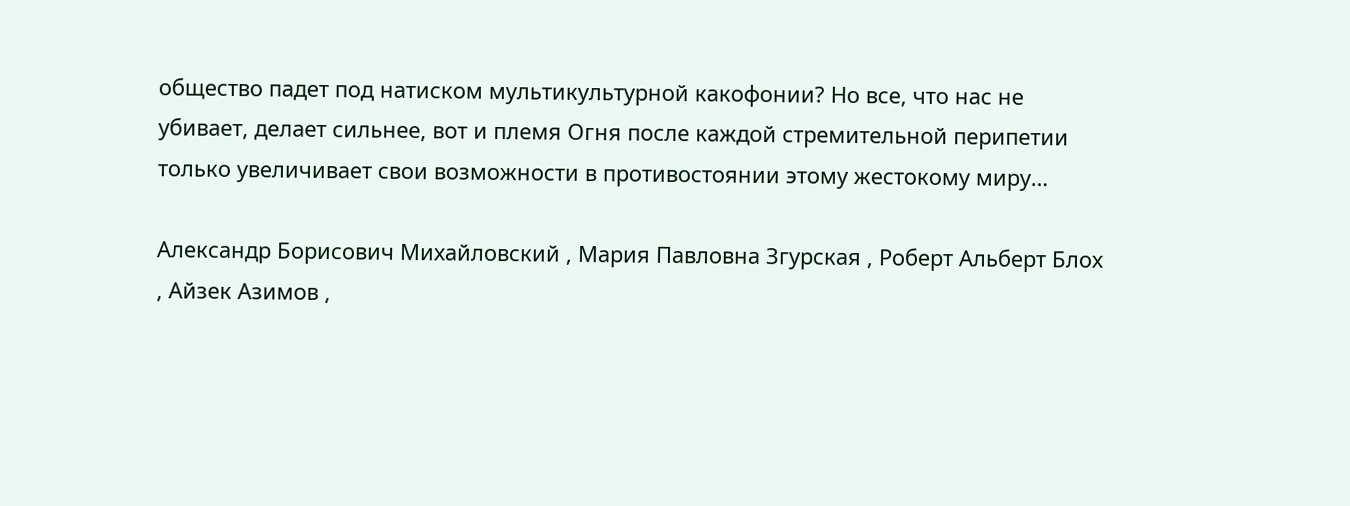общество падет под натиском мультикультурной какофонии? Но все, что нас не убивает, делает сильнее, вот и племя Огня после каждой стремительной перипетии только увеличивает свои возможности в противостоянии этому жестокому миру…

Александр Борисович Михайловский , Мария Павловна Згурская , Роберт Альберт Блох , Айзек Азимов ,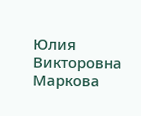Юлия Викторовна Маркова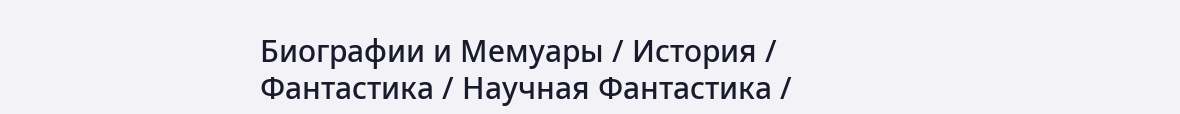Биографии и Мемуары / История / Фантастика / Научная Фантастика /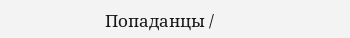Попаданцы /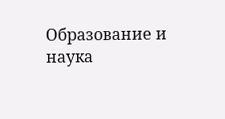Образование и наука